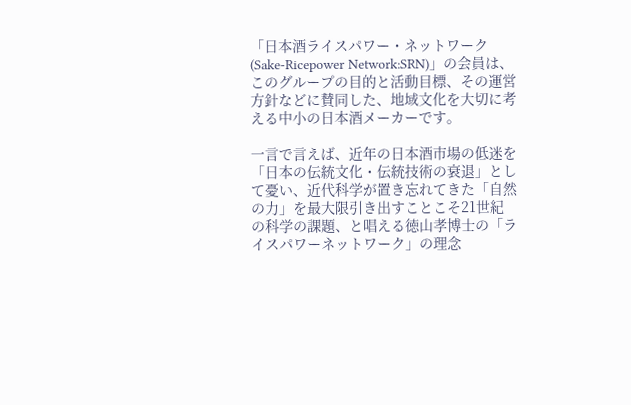「日本酒ライスパワー・ネットワーク(Sake-Ricepower Network:SRN)」の会員は、このグループの目的と活動目標、その運営方針などに賛同した、地域文化を大切に考える中小の日本酒メーカーです。

一言で言えば、近年の日本酒市場の低迷を「日本の伝統文化・伝統技術の衰退」として憂い、近代科学が置き忘れてきた「自然の力」を最大限引き出すことこそ21世紀の科学の課題、と唱える徳山孝博士の「ライスパワーネットワーク」の理念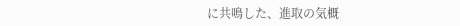に共鳴した、進取の気概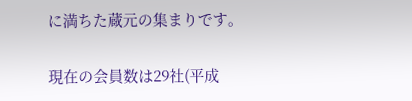に満ちた蔵元の集まりです。

現在の会員数は29社(平成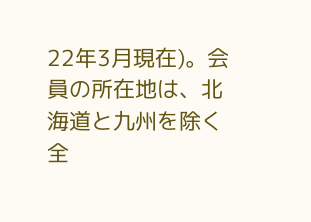22年3月現在)。会員の所在地は、北海道と九州を除く全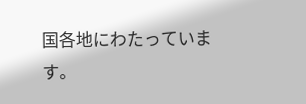国各地にわたっています。